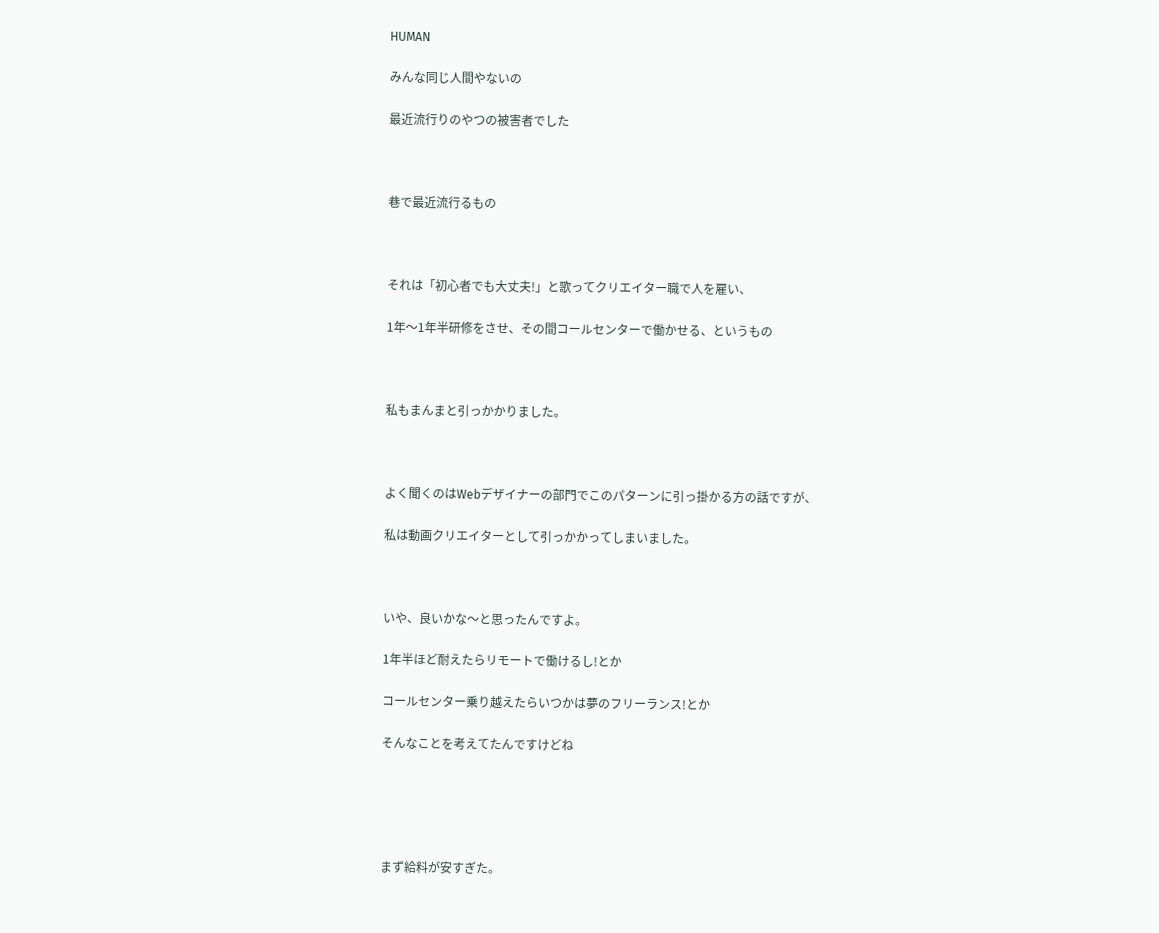HUMAN

みんな同じ人間やないの

最近流行りのやつの被害者でした



巷で最近流行るもの



それは「初心者でも大丈夫!」と歌ってクリエイター職で人を雇い、

1年〜1年半研修をさせ、その間コールセンターで働かせる、というもの



私もまんまと引っかかりました。



よく聞くのはWebデザイナーの部門でこのパターンに引っ掛かる方の話ですが、

私は動画クリエイターとして引っかかってしまいました。



いや、良いかな〜と思ったんですよ。

1年半ほど耐えたらリモートで働けるし!とか

コールセンター乗り越えたらいつかは夢のフリーランス!とか

そんなことを考えてたんですけどね





まず給料が安すぎた。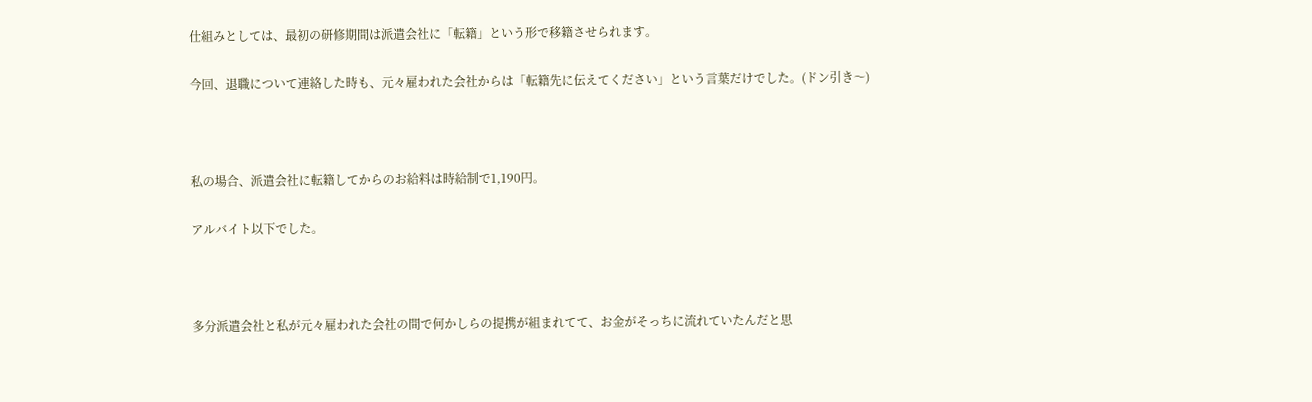仕組みとしては、最初の研修期間は派遣会社に「転籍」という形で移籍させられます。

今回、退職について連絡した時も、元々雇われた会社からは「転籍先に伝えてください」という言葉だけでした。(ドン引き〜)



私の場合、派遣会社に転籍してからのお給料は時給制で1,190円。

アルバイト以下でした。



多分派遣会社と私が元々雇われた会社の間で何かしらの提携が組まれてて、お金がそっちに流れていたんだと思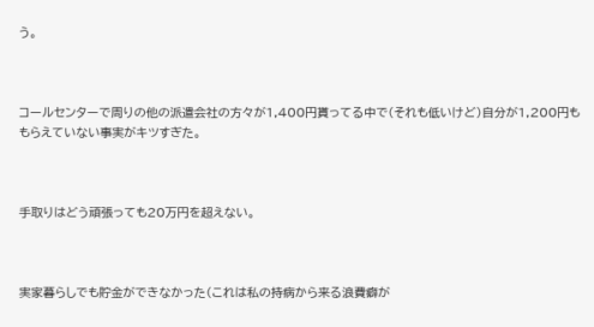う。



コールセンターで周りの他の派遣会社の方々が1,400円貰ってる中で(それも低いけど)自分が1,200円ももらえていない事実がキツすぎた。



手取りはどう頑張っても20万円を超えない。



実家暮らしでも貯金ができなかった(これは私の持病から来る浪費癖が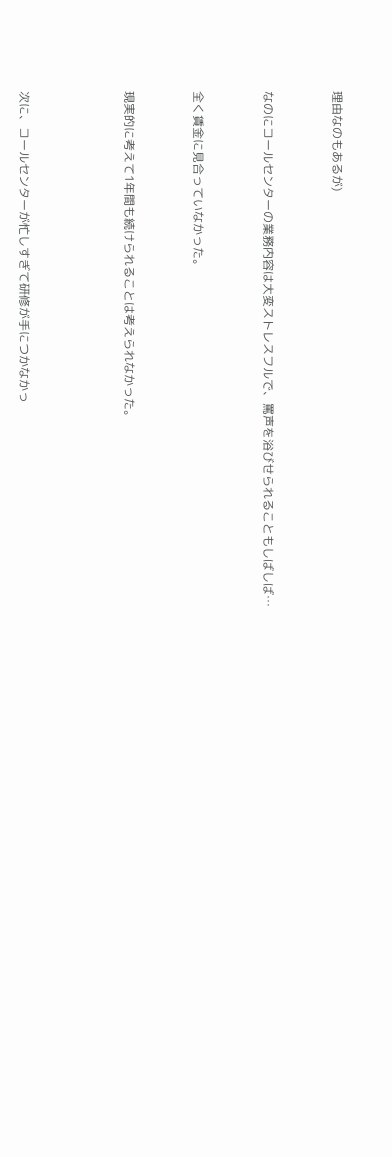理由なのもあるが)



なのにコールセンターの業務内容は大変ストレスフルで、罵声を浴びせられることもしばしば…



全く賃金に見合っていなかった。



現実的に考えて1年間も続けられることは考えられなかった。





次に、コールセンターが忙しすぎて研修が手につかなかっ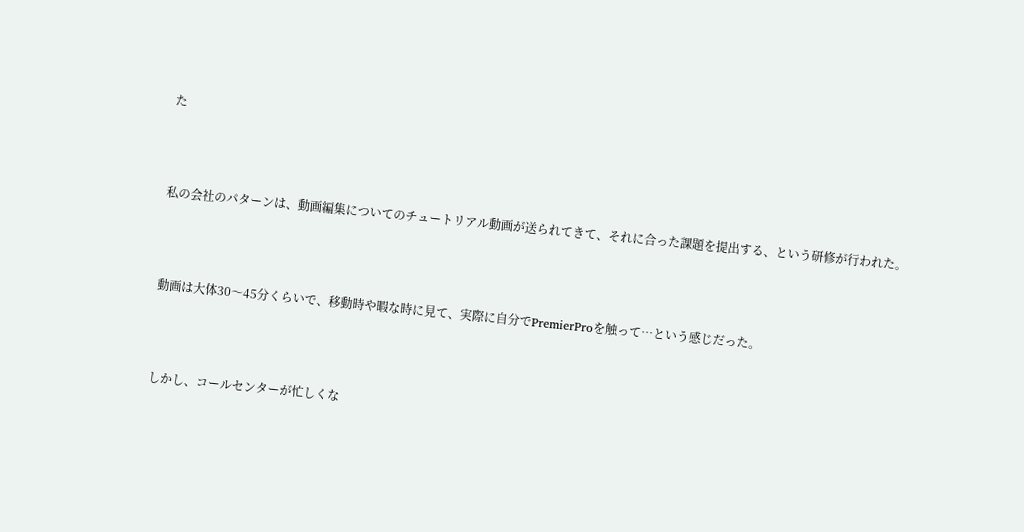た



私の会社のパターンは、動画編集についてのチュートリアル動画が送られてきて、それに合った課題を提出する、という研修が行われた。



動画は大体30〜45分くらいで、移動時や暇な時に見て、実際に自分でPremierProを触って…という感じだった。



しかし、コールセンターが忙しくな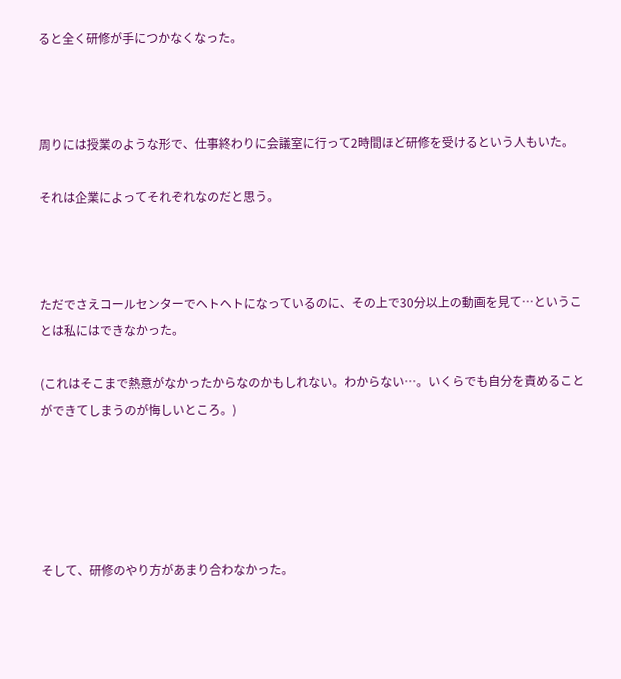ると全く研修が手につかなくなった。



周りには授業のような形で、仕事終わりに会議室に行って2時間ほど研修を受けるという人もいた。

それは企業によってそれぞれなのだと思う。



ただでさえコールセンターでヘトヘトになっているのに、その上で30分以上の動画を見て…ということは私にはできなかった。

(これはそこまで熱意がなかったからなのかもしれない。わからない…。いくらでも自分を責めることができてしまうのが悔しいところ。)





そして、研修のやり方があまり合わなかった。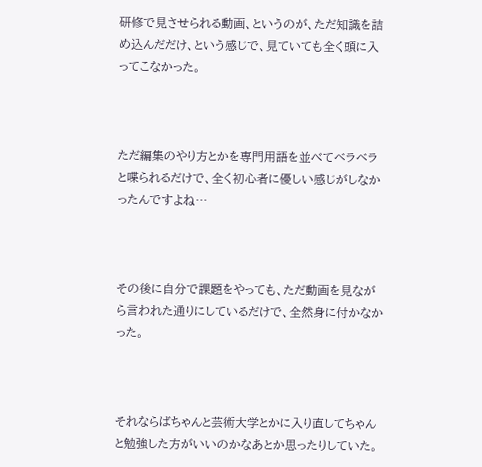研修で見させられる動画、というのが、ただ知識を詰め込んだだけ、という感じで、見ていても全く頭に入ってこなかった。



ただ編集のやり方とかを専門用語を並べてベラベラと喋られるだけで、全く初心者に優しい感じがしなかったんですよね…



その後に自分で課題をやっても、ただ動画を見ながら言われた通りにしているだけで、全然身に付かなかった。



それならばちゃんと芸術大学とかに入り直してちゃんと勉強した方がいいのかなあとか思ったりしていた。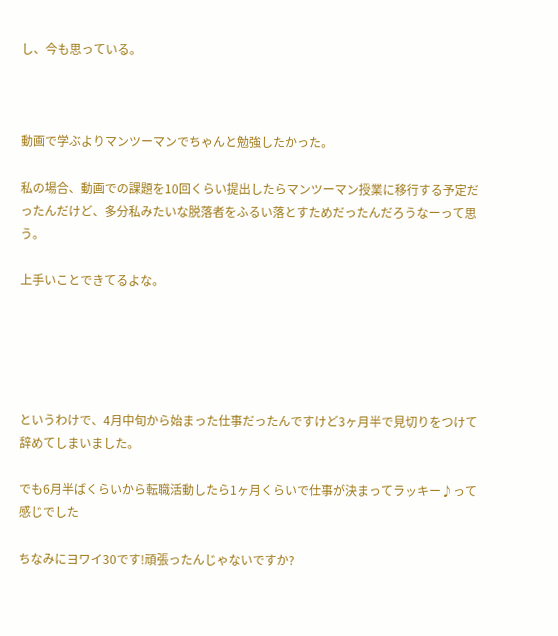し、今も思っている。



動画で学ぶよりマンツーマンでちゃんと勉強したかった。

私の場合、動画での課題を10回くらい提出したらマンツーマン授業に移行する予定だったんだけど、多分私みたいな脱落者をふるい落とすためだったんだろうなーって思う。

上手いことできてるよな。





というわけで、4月中旬から始まった仕事だったんですけど3ヶ月半で見切りをつけて辞めてしまいました。

でも6月半ばくらいから転職活動したら1ヶ月くらいで仕事が決まってラッキー♪って感じでした

ちなみにヨワイ30です!頑張ったんじゃないですか?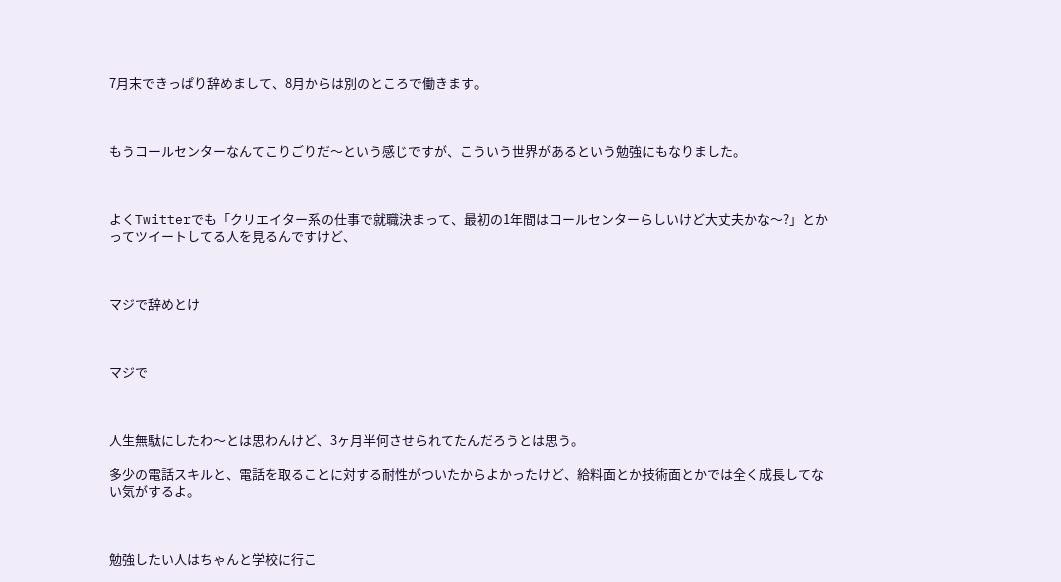7月末できっぱり辞めまして、8月からは別のところで働きます。



もうコールセンターなんてこりごりだ〜という感じですが、こういう世界があるという勉強にもなりました。



よくTwitterでも「クリエイター系の仕事で就職決まって、最初の1年間はコールセンターらしいけど大丈夫かな〜?」とかってツイートしてる人を見るんですけど、



マジで辞めとけ



マジで



人生無駄にしたわ〜とは思わんけど、3ヶ月半何させられてたんだろうとは思う。

多少の電話スキルと、電話を取ることに対する耐性がついたからよかったけど、給料面とか技術面とかでは全く成長してない気がするよ。



勉強したい人はちゃんと学校に行こ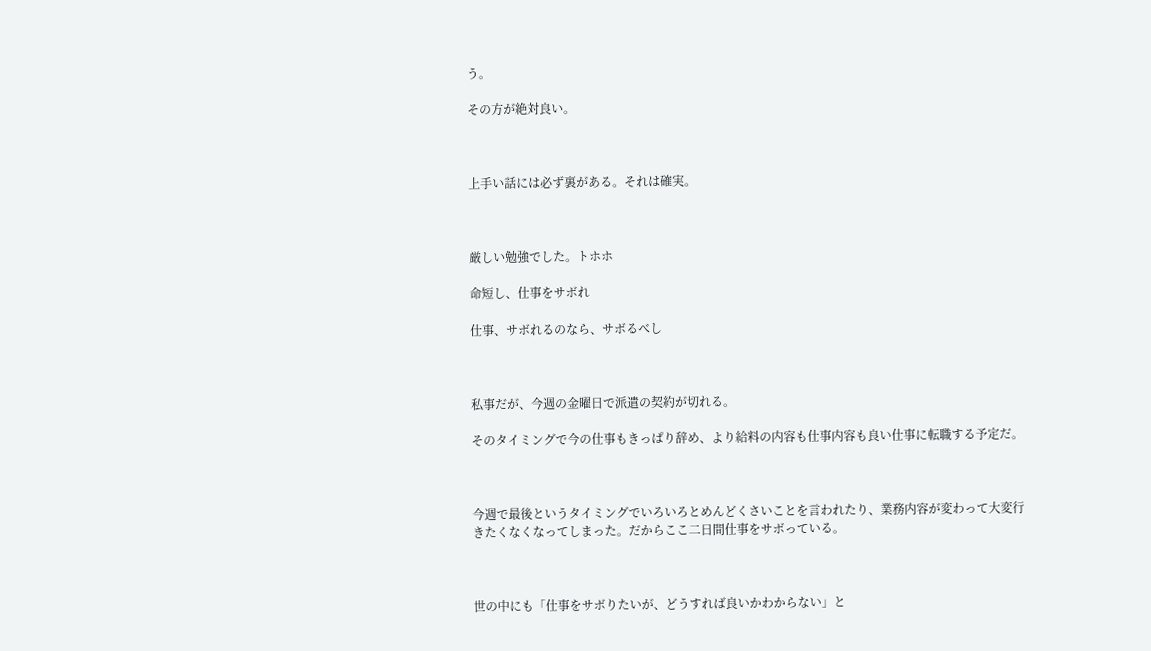う。

その方が絶対良い。



上手い話には必ず裏がある。それは確実。



厳しい勉強でした。トホホ

命短し、仕事をサボれ

仕事、サボれるのなら、サボるべし



私事だが、今週の金曜日で派遣の契約が切れる。

そのタイミングで今の仕事もきっぱり辞め、より給料の内容も仕事内容も良い仕事に転職する予定だ。



今週で最後というタイミングでいろいろとめんどくさいことを言われたり、業務内容が変わって大変行きたくなくなってしまった。だからここ二日間仕事をサボっている。



世の中にも「仕事をサボりたいが、どうすれば良いかわからない」と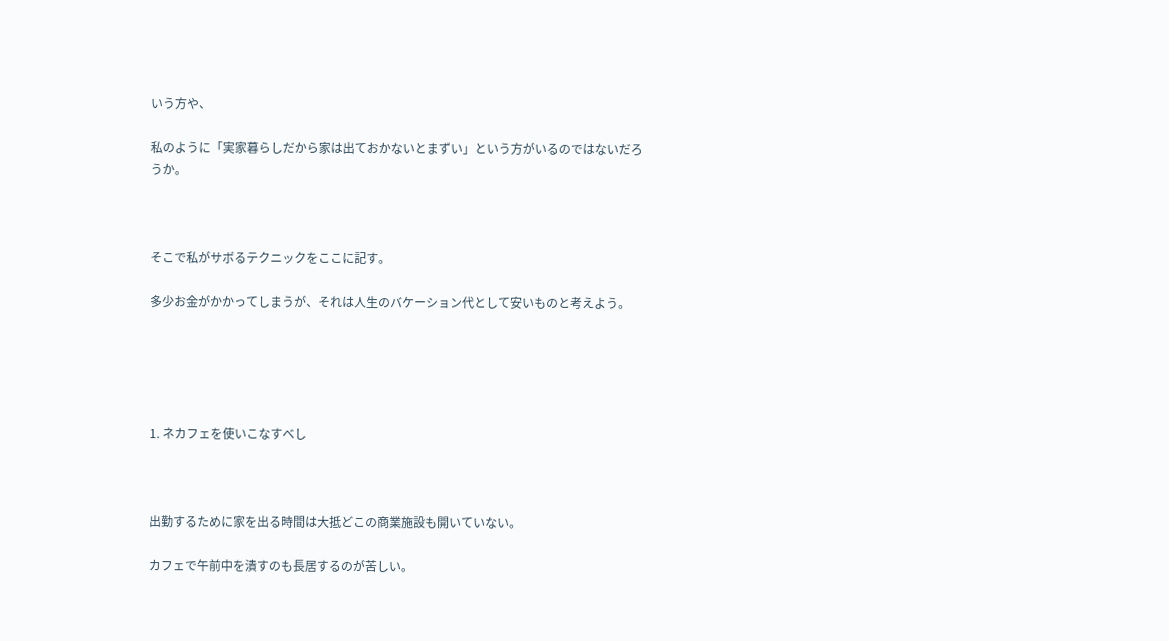いう方や、

私のように「実家暮らしだから家は出ておかないとまずい」という方がいるのではないだろうか。



そこで私がサボるテクニックをここに記す。

多少お金がかかってしまうが、それは人生のバケーション代として安いものと考えよう。





1. ネカフェを使いこなすべし



出勤するために家を出る時間は大抵どこの商業施設も開いていない。

カフェで午前中を潰すのも長居するのが苦しい。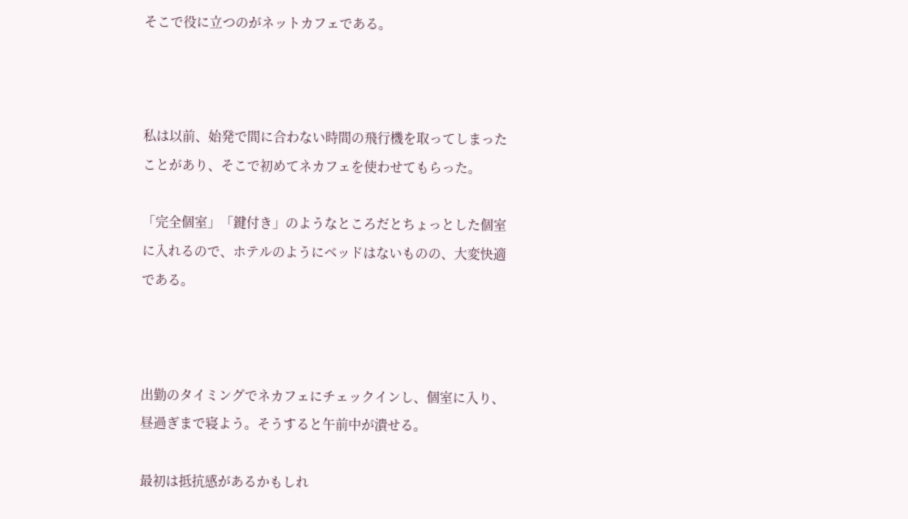そこで役に立つのがネットカフェである。



私は以前、始発で間に合わない時間の飛行機を取ってしまったことがあり、そこで初めてネカフェを使わせてもらった。

「完全個室」「鍵付き」のようなところだとちょっとした個室に入れるので、ホテルのようにベッドはないものの、大変快適である。



出勤のタイミングでネカフェにチェックインし、個室に入り、昼過ぎまで寝よう。そうすると午前中が潰せる。

最初は抵抗感があるかもしれ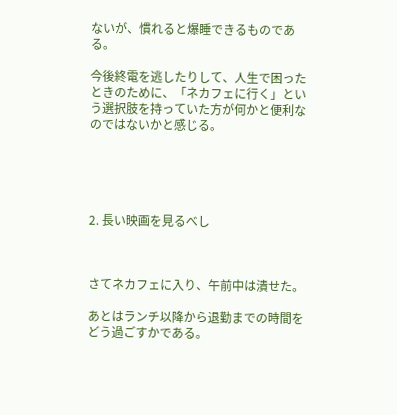ないが、慣れると爆睡できるものである。

今後終電を逃したりして、人生で困ったときのために、「ネカフェに行く」という選択肢を持っていた方が何かと便利なのではないかと感じる。





2. 長い映画を見るべし



さてネカフェに入り、午前中は潰せた。

あとはランチ以降から退勤までの時間をどう過ごすかである。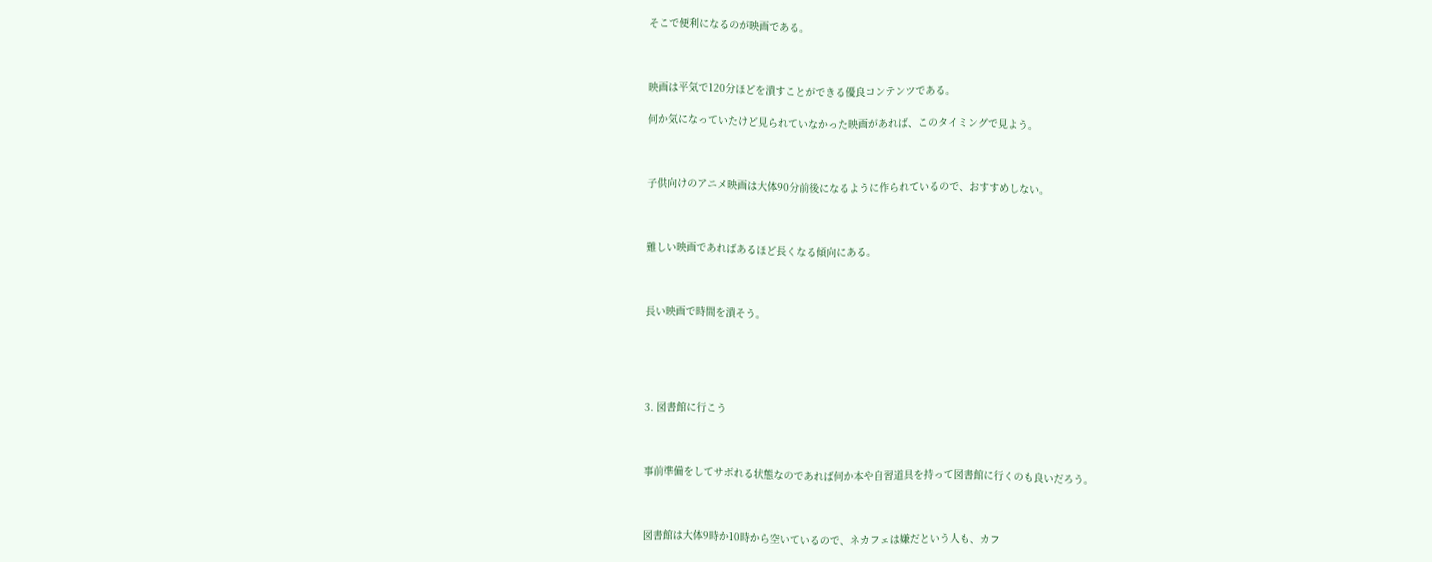そこで便利になるのが映画である。



映画は平気で120分ほどを潰すことができる優良コンテンツである。

何か気になっていたけど見られていなかった映画があれば、このタイミングで見よう。



子供向けのアニメ映画は大体90分前後になるように作られているので、おすすめしない。



難しい映画であればあるほど長くなる傾向にある。



長い映画で時間を潰そう。





3. 図書館に行こう



事前準備をしてサボれる状態なのであれば何か本や自習道具を持って図書館に行くのも良いだろう。



図書館は大体9時か10時から空いているので、ネカフェは嫌だという人も、カフ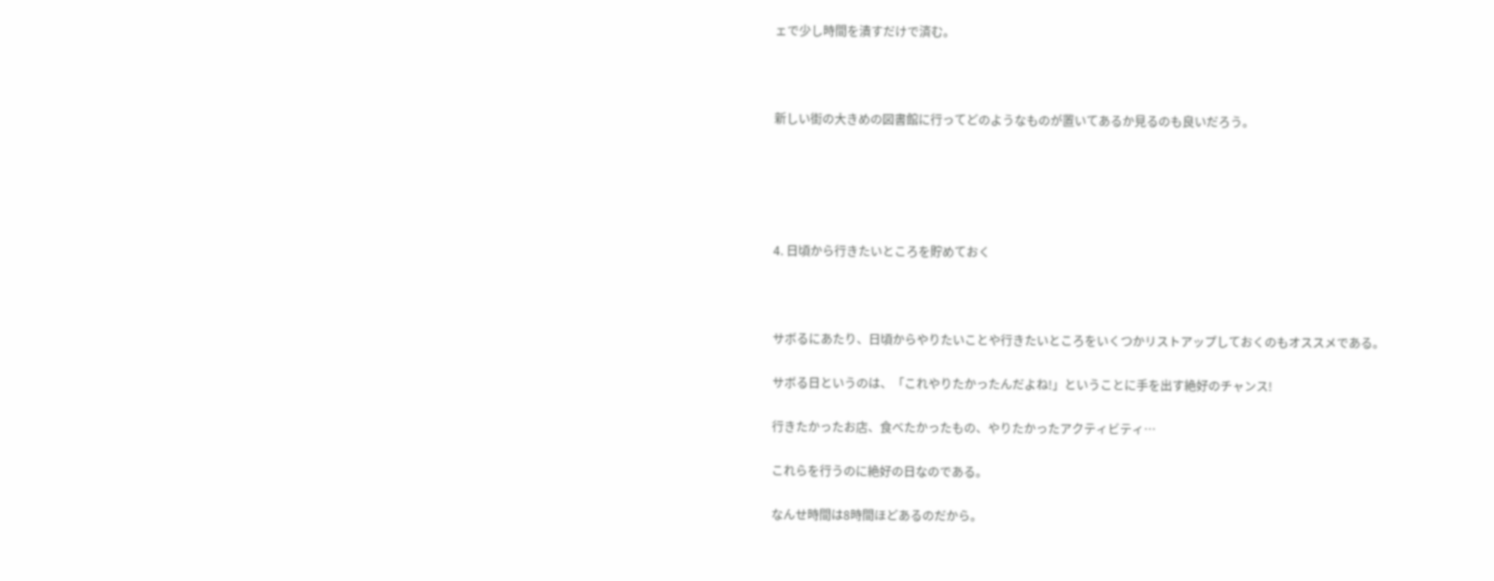ェで少し時間を潰すだけで済む。



新しい街の大きめの図書館に行ってどのようなものが置いてあるか見るのも良いだろう。





4. 日頃から行きたいところを貯めておく



サボるにあたり、日頃からやりたいことや行きたいところをいくつかリストアップしておくのもオススメである。

サボる日というのは、「これやりたかったんだよね!」ということに手を出す絶好のチャンス!

行きたかったお店、食べたかったもの、やりたかったアクティビティ…

これらを行うのに絶好の日なのである。

なんせ時間は8時間ほどあるのだから。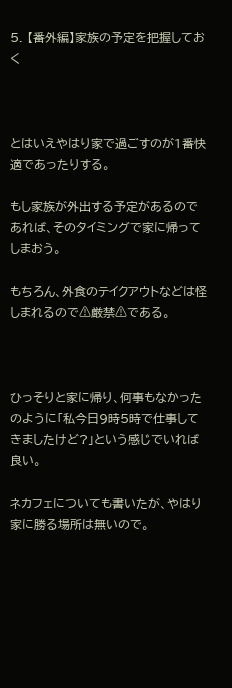5. 【番外編】家族の予定を把握しておく



とはいえやはり家で過ごすのが1番快適であったりする。

もし家族が外出する予定があるのであれば、そのタイミングで家に帰ってしまおう。

もちろん、外食のテイクアウトなどは怪しまれるので⚠厳禁⚠である。



ひっそりと家に帰り、何事もなかったのように「私今日9時5時で仕事してきましたけど?」という感じでいれば良い。

ネカフェについても書いたが、やはり家に勝る場所は無いので。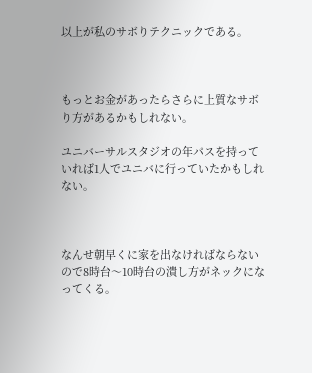以上が私のサボりテクニックである。



もっとお金があったらさらに上質なサボり方があるかもしれない。

ユニバーサルスタジオの年パスを持っていれば1人でユニバに行っていたかもしれない。



なんせ朝早くに家を出なければならないので8時台〜10時台の潰し方がネックになってくる。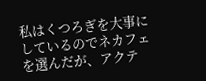私はくつろぎを大事にしているのでネカフェを選んだが、アクテ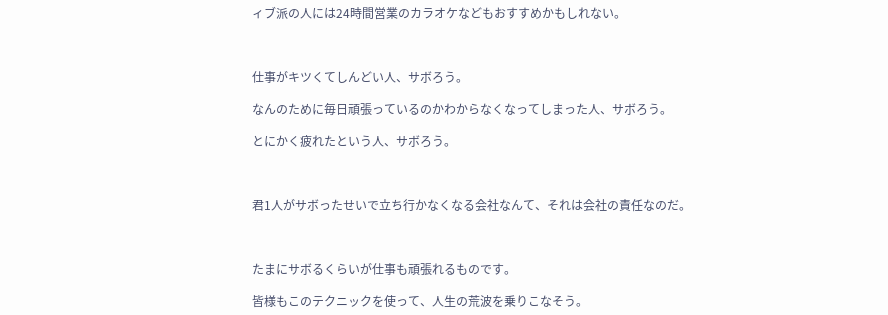ィブ派の人には24時間営業のカラオケなどもおすすめかもしれない。



仕事がキツくてしんどい人、サボろう。

なんのために毎日頑張っているのかわからなくなってしまった人、サボろう。

とにかく疲れたという人、サボろう。



君1人がサボったせいで立ち行かなくなる会社なんて、それは会社の責任なのだ。



たまにサボるくらいが仕事も頑張れるものです。

皆様もこのテクニックを使って、人生の荒波を乗りこなそう。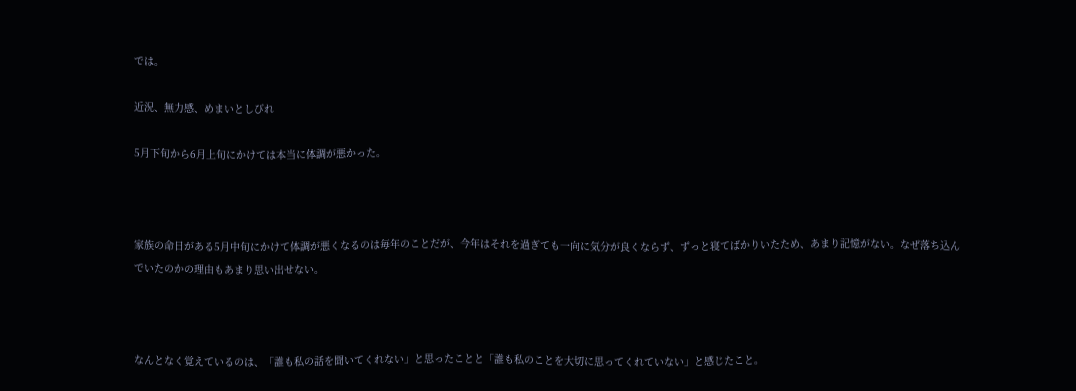では。

近況、無力感、めまいとしびれ

5月下旬から6月上旬にかけては本当に体調が悪かった。



家族の命日がある5月中旬にかけて体調が悪くなるのは毎年のことだが、今年はそれを過ぎても一向に気分が良くならず、ずっと寝てばかりいたため、あまり記憶がない。なぜ落ち込んでいたのかの理由もあまり思い出せない。



なんとなく覚えているのは、「誰も私の話を聞いてくれない」と思ったことと「誰も私のことを大切に思ってくれていない」と感じたこと。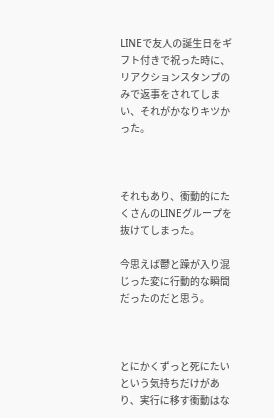LINEで友人の誕生日をギフト付きで祝った時に、リアクションスタンプのみで返事をされてしまい、それがかなりキツかった。



それもあり、衝動的にたくさんのLINEグループを抜けてしまった。

今思えば鬱と躁が入り混じった変に行動的な瞬間だったのだと思う。



とにかくずっと死にたいという気持ちだけがあり、実行に移す衝動はな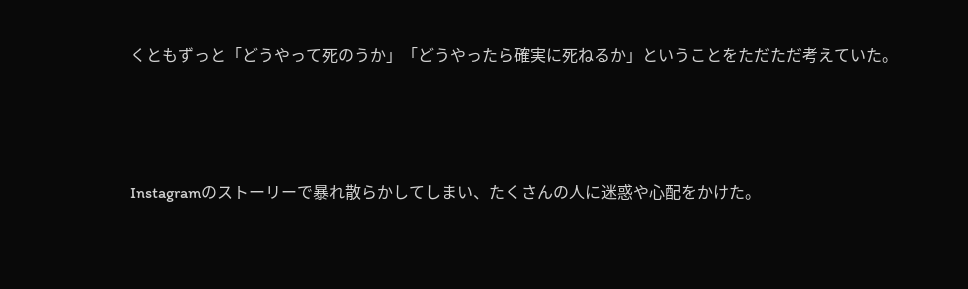くともずっと「どうやって死のうか」「どうやったら確実に死ねるか」ということをただただ考えていた。



Instagramのストーリーで暴れ散らかしてしまい、たくさんの人に迷惑や心配をかけた。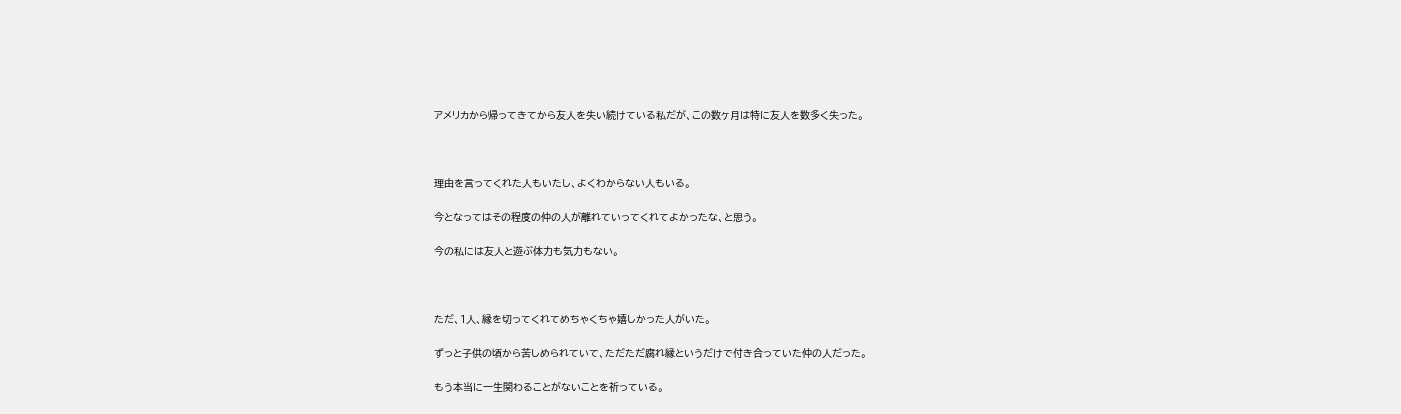アメリカから帰ってきてから友人を失い続けている私だが、この数ヶ月は特に友人を数多く失った。



理由を言ってくれた人もいたし、よくわからない人もいる。

今となってはその程度の仲の人が離れていってくれてよかったな、と思う。

今の私には友人と遊ぶ体力も気力もない。



ただ、1人、縁を切ってくれてめちゃくちゃ嬉しかった人がいた。

ずっと子供の頃から苦しめられていて、ただただ腐れ縁というだけで付き合っていた仲の人だった。

もう本当に一生関わることがないことを祈っている。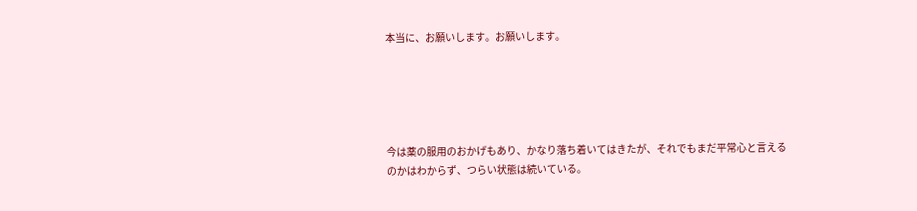本当に、お願いします。お願いします。





今は薬の服用のおかげもあり、かなり落ち着いてはきたが、それでもまだ平常心と言えるのかはわからず、つらい状態は続いている。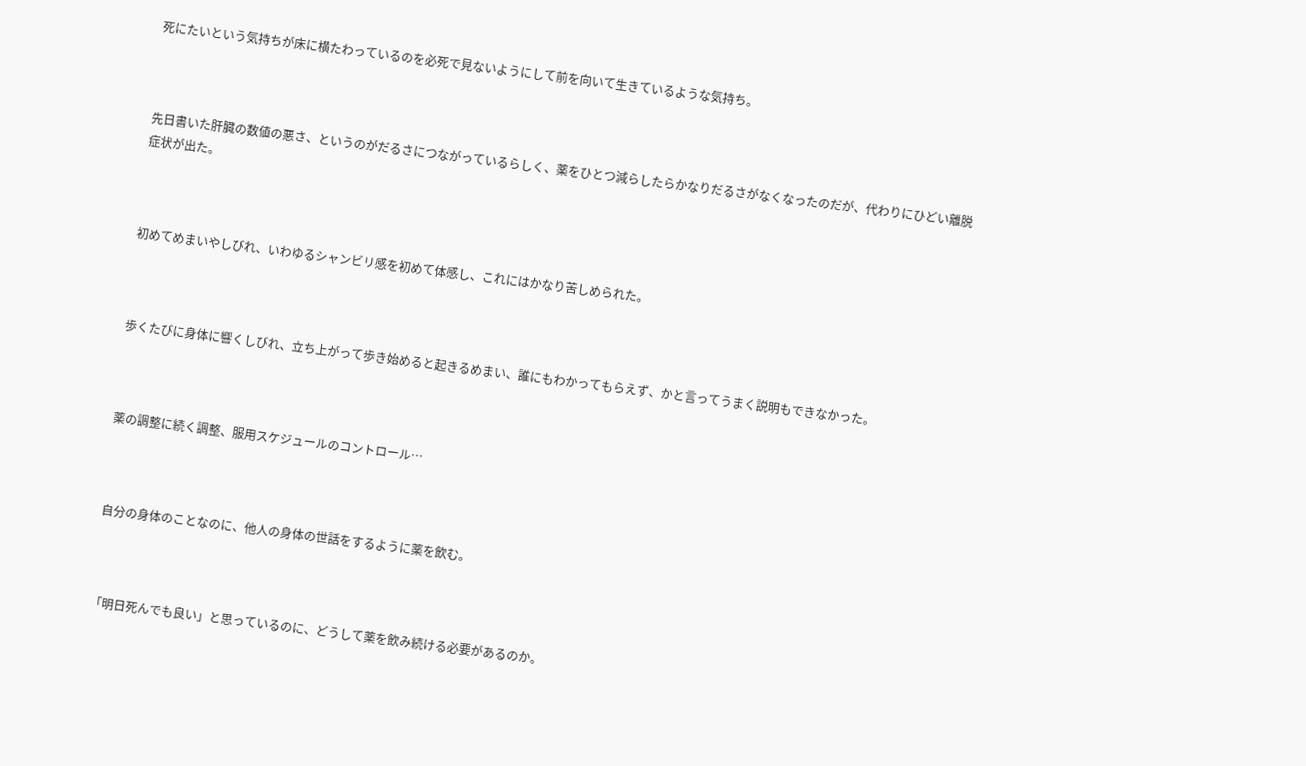死にたいという気持ちが床に横たわっているのを必死で見ないようにして前を向いて生きているような気持ち。



先日書いた肝臓の数値の悪さ、というのがだるさにつながっているらしく、薬をひとつ減らしたらかなりだるさがなくなったのだが、代わりにひどい離脱症状が出た。



初めてめまいやしびれ、いわゆるシャンビリ感を初めて体感し、これにはかなり苦しめられた。



歩くたびに身体に響くしびれ、立ち上がって歩き始めると起きるめまい、誰にもわかってもらえず、かと言ってうまく説明もできなかった。



薬の調整に続く調整、服用スケジュールのコントロール…



自分の身体のことなのに、他人の身体の世話をするように薬を飲む。



「明日死んでも良い」と思っているのに、どうして薬を飲み続ける必要があるのか。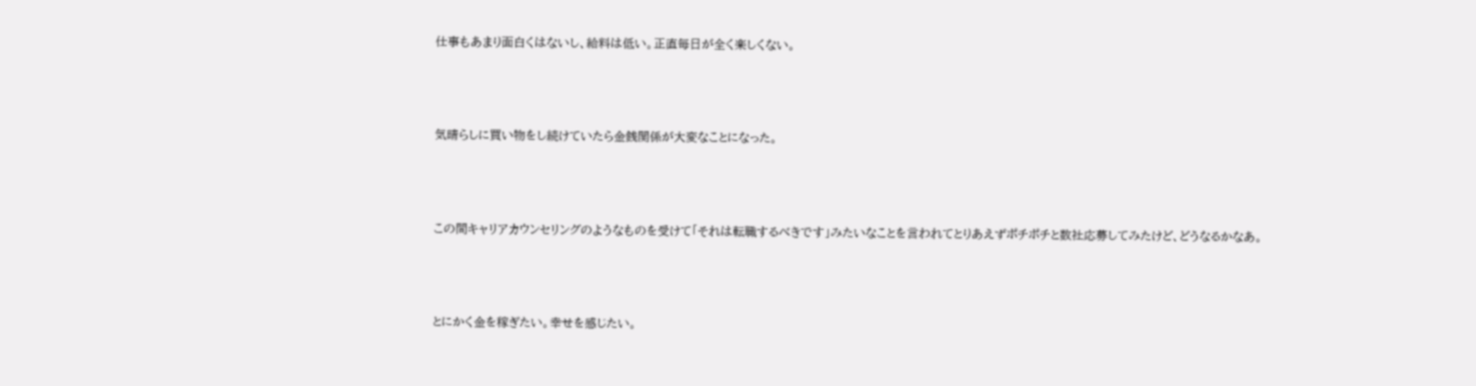仕事もあまり面白くはないし、給料は低い。正直毎日が全く楽しくない。



気晴らしに買い物をし続けていたら金銭関係が大変なことになった。



この間キャリアカウンセリングのようなものを受けて「それは転職するべきです」みたいなことを言われてとりあえずポチポチと数社応募してみたけど、どうなるかなあ。



とにかく金を稼ぎたい。幸せを感じたい。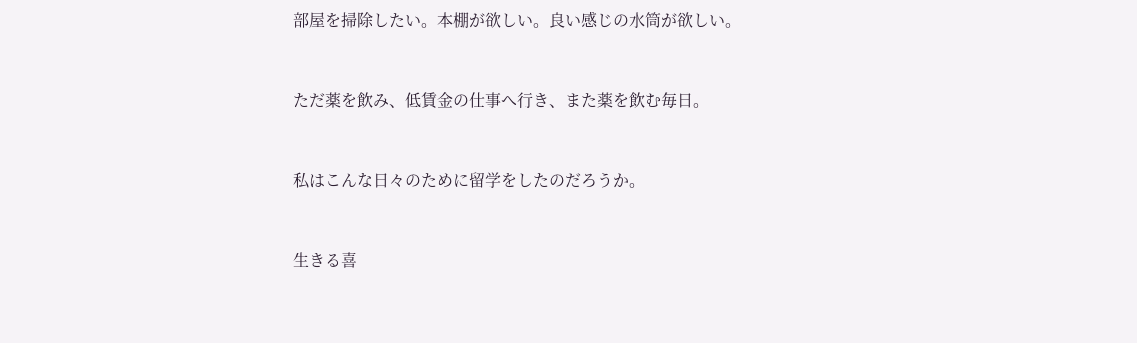部屋を掃除したい。本棚が欲しい。良い感じの水筒が欲しい。



ただ薬を飲み、低賃金の仕事へ行き、また薬を飲む毎日。



私はこんな日々のために留学をしたのだろうか。



生きる喜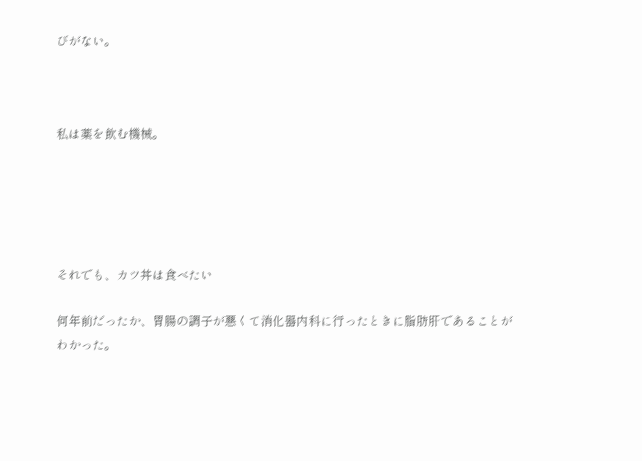びがない。



私は薬を飲む機械。





それでも、カツ丼は食べたい

何年前だったか、胃腸の調子が悪くて消化器内科に行ったときに脂肪肝であることがわかった。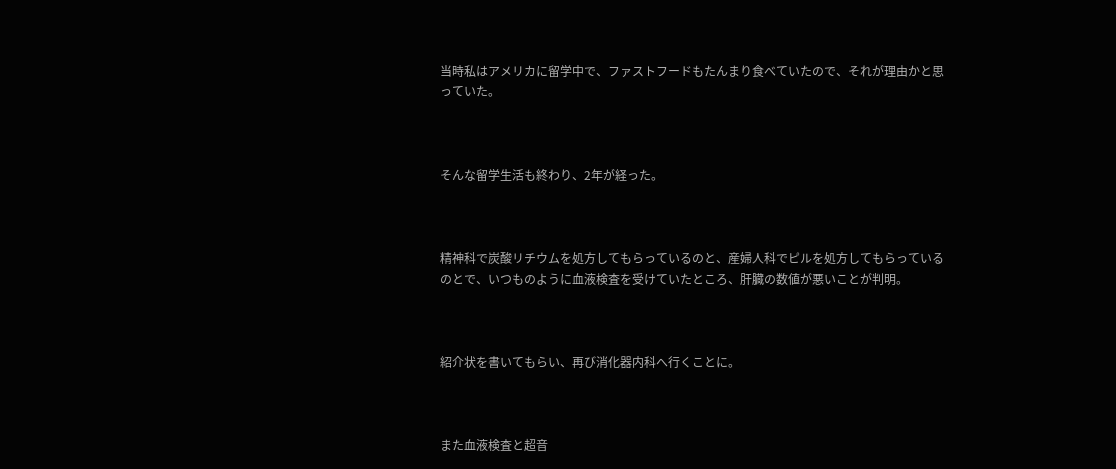当時私はアメリカに留学中で、ファストフードもたんまり食べていたので、それが理由かと思っていた。



そんな留学生活も終わり、2年が経った。



精神科で炭酸リチウムを処方してもらっているのと、産婦人科でピルを処方してもらっているのとで、いつものように血液検査を受けていたところ、肝臓の数値が悪いことが判明。



紹介状を書いてもらい、再び消化器内科へ行くことに。



また血液検査と超音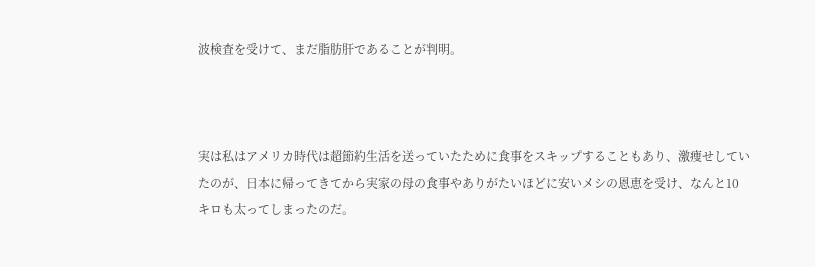波検査を受けて、まだ脂肪肝であることが判明。



実は私はアメリカ時代は超節約生活を送っていたために食事をスキップすることもあり、激痩せしていたのが、日本に帰ってきてから実家の母の食事やありがたいほどに安いメシの恩恵を受け、なんと10キロも太ってしまったのだ。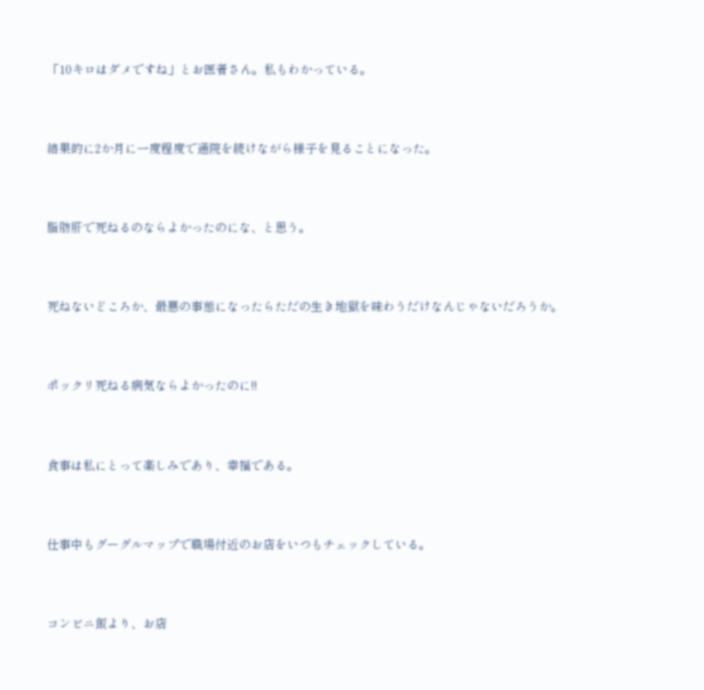「10キロはダメですね」とお医者さん。私もわかっている。



結果的に2か月に一度程度で通院を続けながら様子を見ることになった。



脂肪肝で死ねるのならよかったのにな、と思う。



死ねないどころか、最悪の事態になったらただの生き地獄を味わうだけなんじゃないだろうか。



ポックリ死ねる病気ならよかったのに!!



食事は私にとって楽しみであり、幸福である。



仕事中もグーグルマップで職場付近のお店をいつもチェックしている。



コンビニ飯より、お店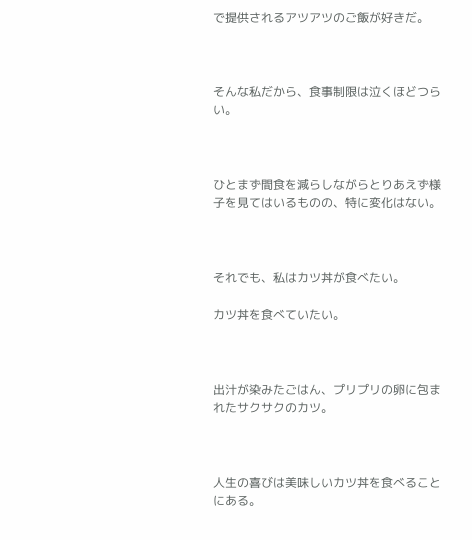で提供されるアツアツのご飯が好きだ。



そんな私だから、食事制限は泣くほどつらい。



ひとまず間食を減らしながらとりあえず様子を見てはいるものの、特に変化はない。



それでも、私はカツ丼が食べたい。

カツ丼を食べていたい。



出汁が染みたごはん、プリプリの卵に包まれたサクサクのカツ。



人生の喜びは美味しいカツ丼を食べることにある。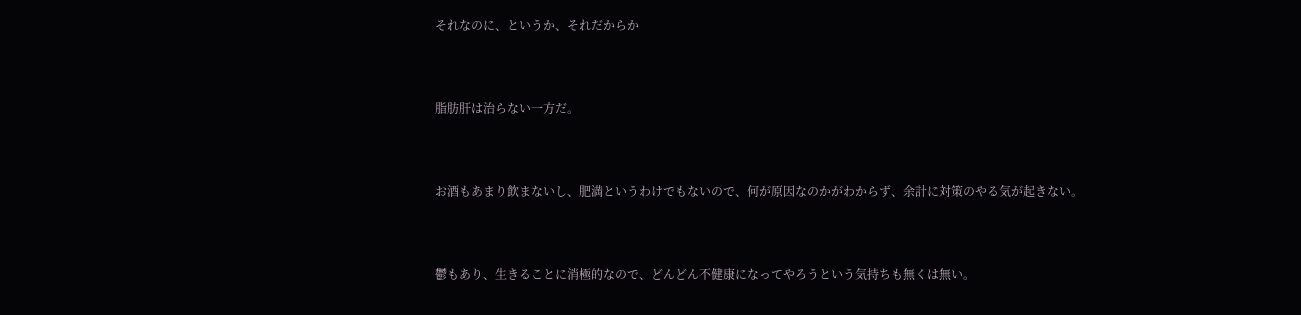それなのに、というか、それだからか



脂肪肝は治らない一方だ。



お酒もあまり飲まないし、肥満というわけでもないので、何が原因なのかがわからず、余計に対策のやる気が起きない。



鬱もあり、生きることに消極的なので、どんどん不健康になってやろうという気持ちも無くは無い。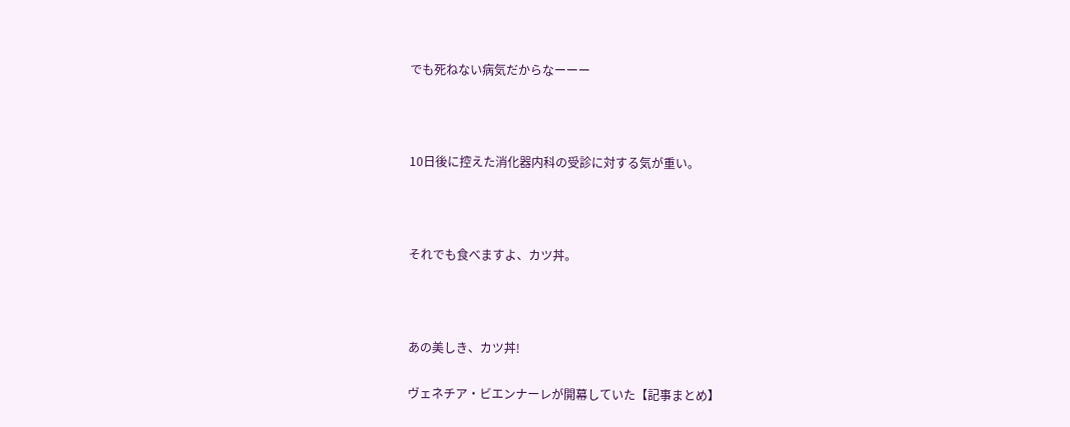でも死ねない病気だからなーーー



10日後に控えた消化器内科の受診に対する気が重い。



それでも食べますよ、カツ丼。



あの美しき、カツ丼!

ヴェネチア・ビエンナーレが開幕していた【記事まとめ】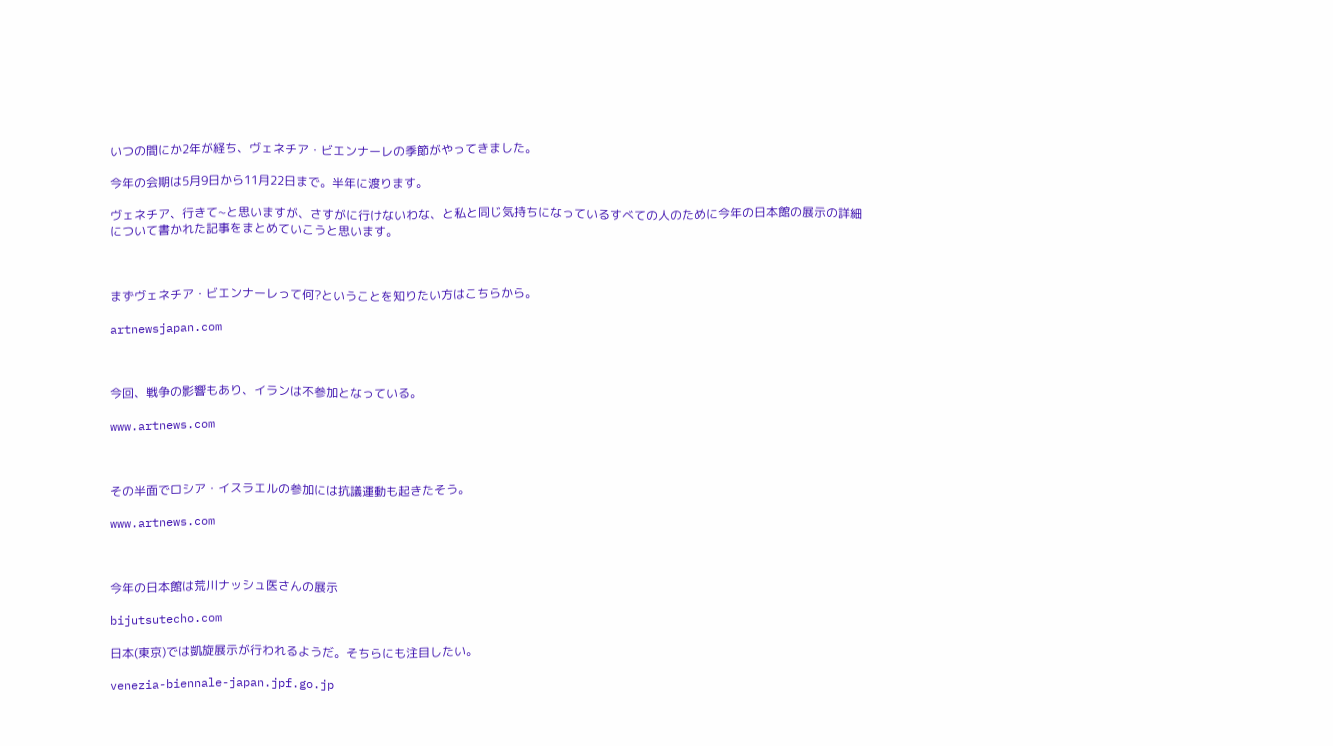いつの間にか2年が経ち、ヴェネチア・ビエンナーレの季節がやってきました。

今年の会期は5月9日から11月22日まで。半年に渡ります。

ヴェネチア、行きて~と思いますが、さすがに行けないわな、と私と同じ気持ちになっているすべての人のために今年の日本館の展示の詳細について書かれた記事をまとめていこうと思います。



まずヴェネチア・ビエンナーレって何?ということを知りたい方はこちらから。

artnewsjapan.com



今回、戦争の影響もあり、イランは不参加となっている。

www.artnews.com



その半面でロシア・イスラエルの参加には抗議運動も起きたそう。

www.artnews.com



今年の日本館は荒川ナッシュ医さんの展示

bijutsutecho.com

日本(東京)では凱旋展示が行われるようだ。そちらにも注目したい。

venezia-biennale-japan.jpf.go.jp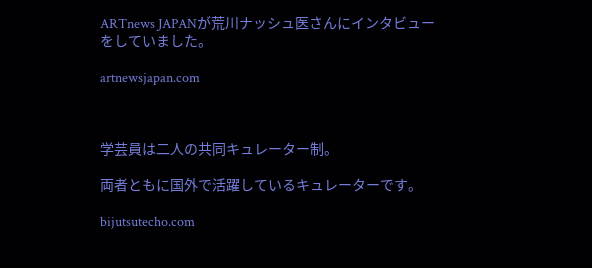ARTnews JAPANが荒川ナッシュ医さんにインタビューをしていました。

artnewsjapan.com



学芸員は二人の共同キュレーター制。

両者ともに国外で活躍しているキュレーターです。

bijutsutecho.com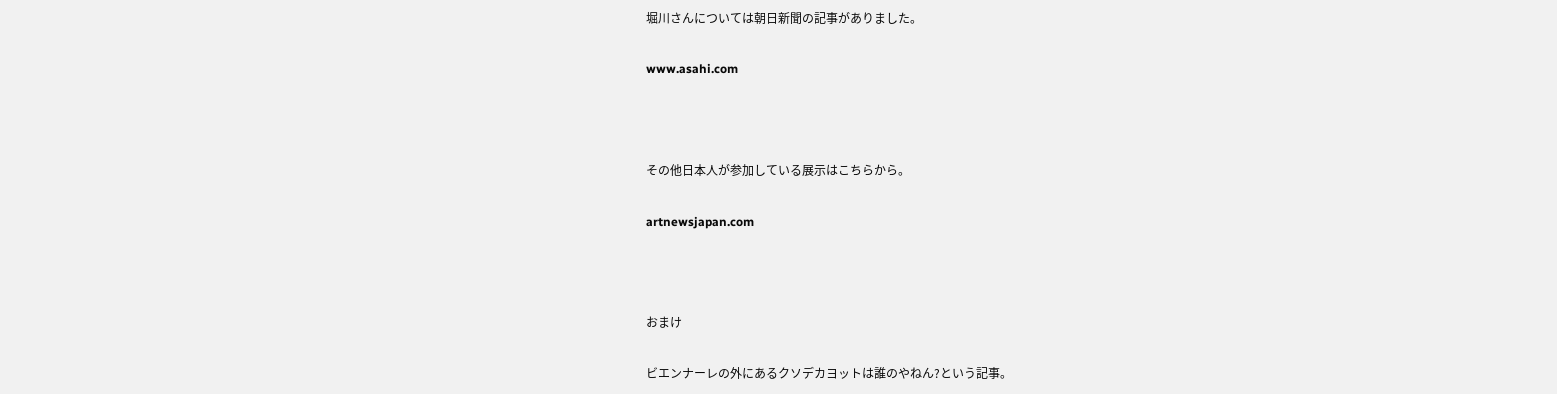堀川さんについては朝日新聞の記事がありました。

www.asahi.com



その他日本人が参加している展示はこちらから。

artnewsjapan.com



おまけ

ビエンナーレの外にあるクソデカヨットは誰のやねん?という記事。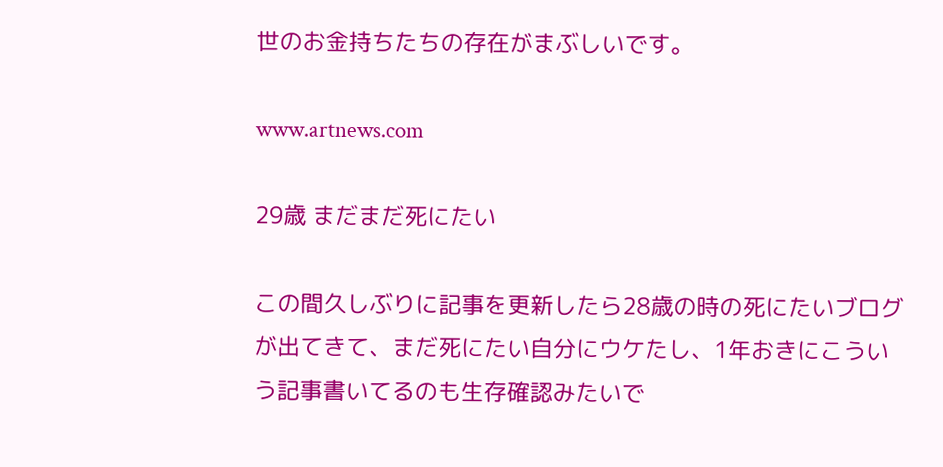世のお金持ちたちの存在がまぶしいです。

www.artnews.com

29歳 まだまだ死にたい

この間久しぶりに記事を更新したら28歳の時の死にたいブログが出てきて、まだ死にたい自分にウケたし、1年おきにこういう記事書いてるのも生存確認みたいで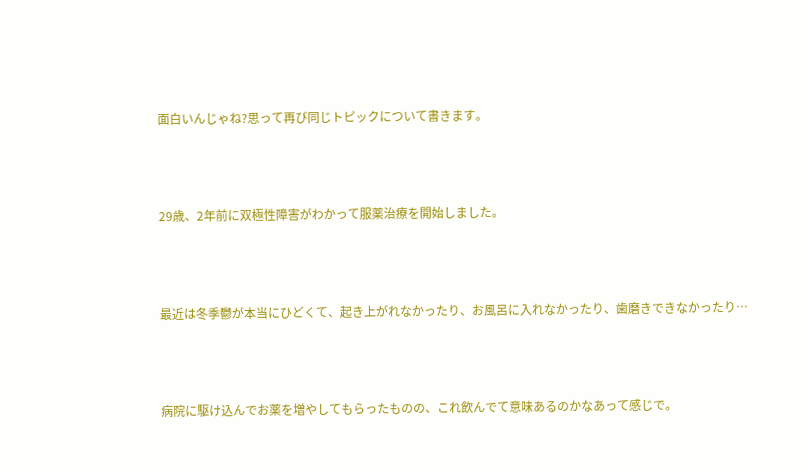面白いんじゃね?思って再び同じトピックについて書きます。



29歳、2年前に双極性障害がわかって服薬治療を開始しました。



最近は冬季鬱が本当にひどくて、起き上がれなかったり、お風呂に入れなかったり、歯磨きできなかったり…



病院に駆け込んでお薬を増やしてもらったものの、これ飲んでて意味あるのかなあって感じで。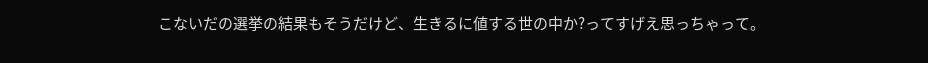こないだの選挙の結果もそうだけど、生きるに値する世の中か?ってすげえ思っちゃって。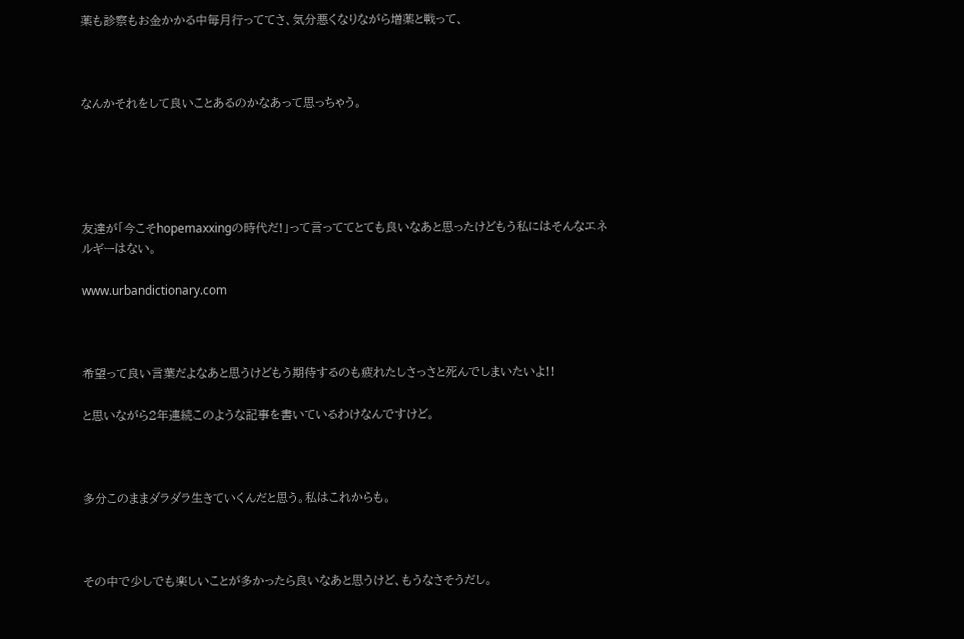薬も診察もお金かかる中毎月行っててさ、気分悪くなりながら増薬と戦って、



なんかそれをして良いことあるのかなあって思っちゃう。





友達が「今こそhopemaxxingの時代だ!」って言っててとても良いなあと思ったけどもう私にはそんなエネルギーはない。

www.urbandictionary.com



希望って良い言葉だよなあと思うけどもう期待するのも疲れたしさっさと死んでしまいたいよ!!

と思いながら2年連続このような記事を書いているわけなんですけど。



多分このままダラダラ生きていくんだと思う。私はこれからも。



その中で少しでも楽しいことが多かったら良いなあと思うけど、もうなさそうだし。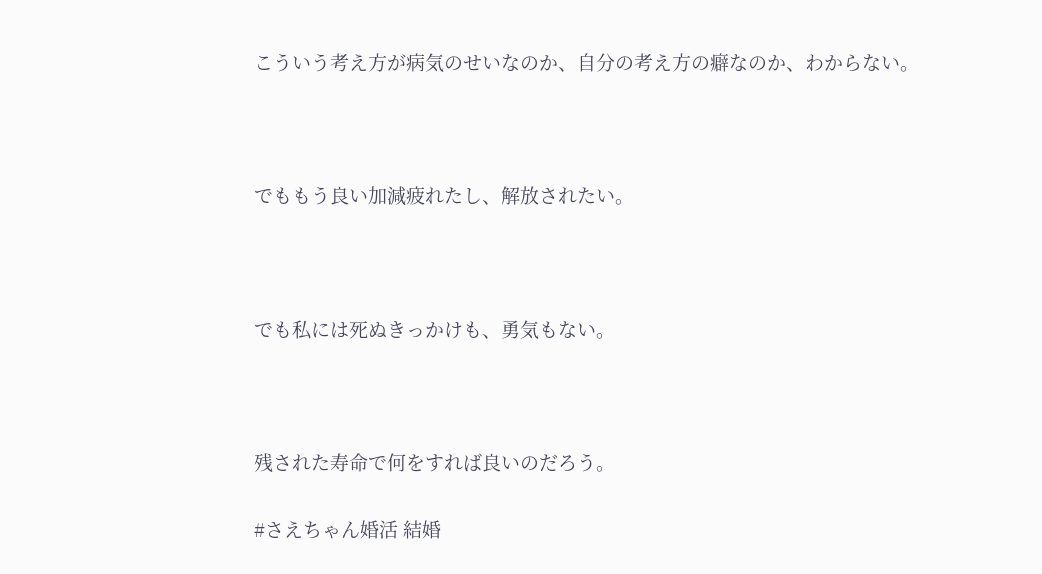こういう考え方が病気のせいなのか、自分の考え方の癖なのか、わからない。



でももう良い加減疲れたし、解放されたい。



でも私には死ぬきっかけも、勇気もない。



残された寿命で何をすれば良いのだろう。

#さえちゃん婚活 結婚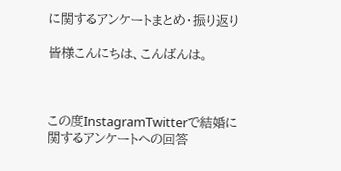に関するアンケートまとめ・振り返り

皆様こんにちは、こんばんは。



この度InstagramTwitterで結婚に関するアンケートへの回答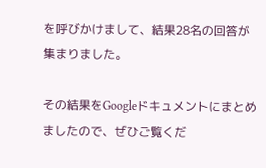を呼びかけまして、結果28名の回答が集まりました。

その結果をGoogleドキュメントにまとめましたので、ぜひご覧くだ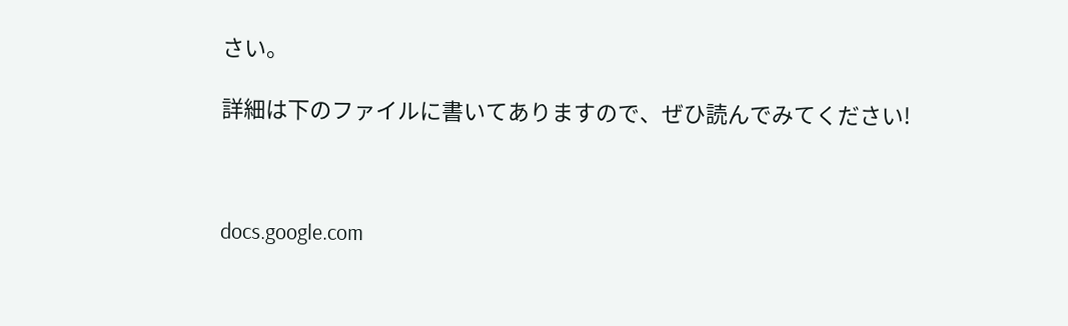さい。

詳細は下のファイルに書いてありますので、ぜひ読んでみてください!



docs.google.com